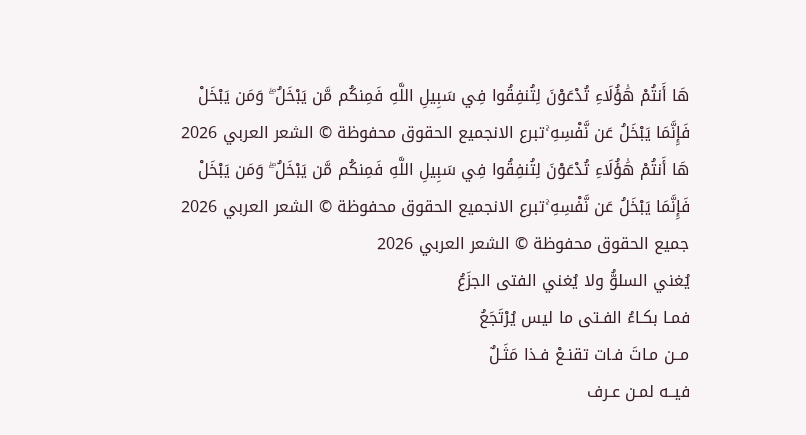هَا أَنتُمْ هَٰؤُلَاءِ تُدْعَوْنَ لِتُنفِقُوا فِي سَبِيلِ اللَّهِ فَمِنكُم مَّن يَبْخَلُ ۖ وَمَن يَبْخَلْ فَإِنَّمَا يَبْخَلُ عَن نَّفْسِهِ ۚتبرع الانجميع الحقوق محفوظة © الشعر العربي 2026
هَا أَنتُمْ هَٰؤُلَاءِ تُدْعَوْنَ لِتُنفِقُوا فِي سَبِيلِ اللَّهِ فَمِنكُم مَّن يَبْخَلُ ۖ وَمَن يَبْخَلْ فَإِنَّمَا يَبْخَلُ عَن نَّفْسِهِ ۚتبرع الانجميع الحقوق محفوظة © الشعر العربي 2026
جميع الحقوق محفوظة © الشعر العربي 2026
يُغني السلوُّ ولا يُغني الفتى الجزَعُ
فمـا بكـاءُ الفـتى ما ليس يُرْتَجَعُ
مــن مـاتَ فـات تقنـعْ فـذا مَثَـلٌ
فيــه لمـن عـرف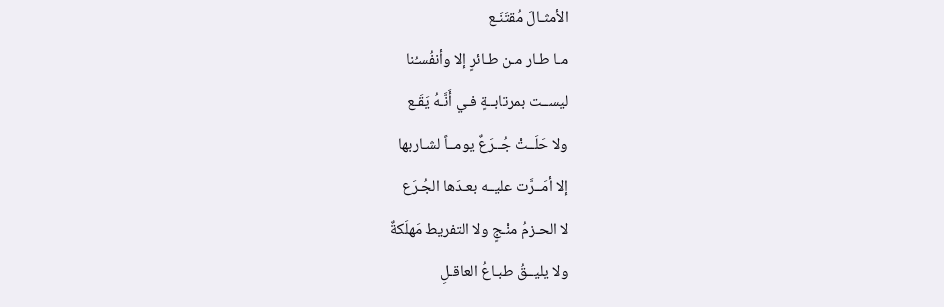الأمثـالَ مُقتَنَـع
مـا طـار مـن طـائرٍ إلا وأنفُسـُنا
ليســت بمرتابــةٍ فـي أَنَّـهُ يَقَـع
ولا حَلَــتْ جُــرَعٌ يومــاً لشـاربها
إلا أمَــرَّت عليــه بعـدَها الجُـرَع
لا الحـزمُ منْـجٍ ولا التفريط مَهلَكةٌ
ولا يليــقُ طبـاعُ العاقـلِ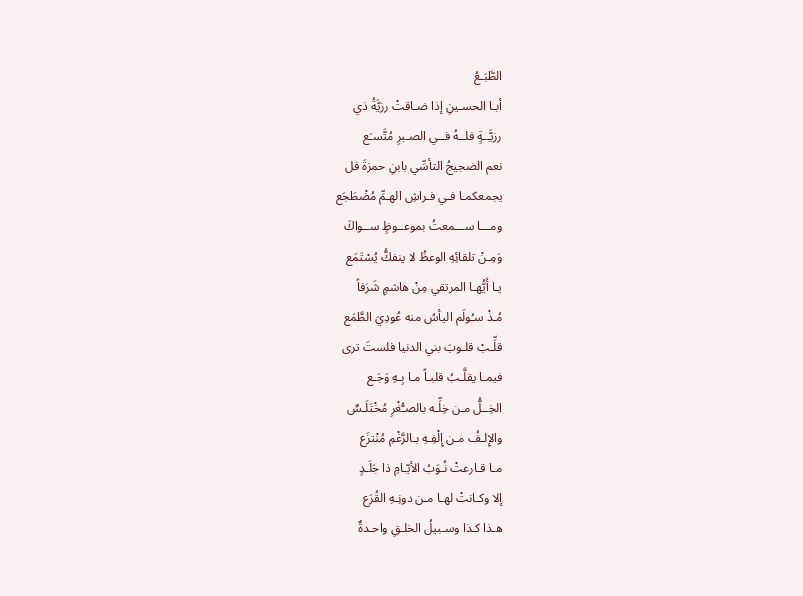الطَّبَـعُ
أبـا الحسـينِ إذا ضـاقتْ رزيَّةُ ذي
رزيَّــةٍ فلــهُ فــي الصـبرِ مُتَّسـَع
نعم الضجيجُ التأسِّي بابنِ حمزةَ فل
يجمعكمـا فـي فـراشِ الهـمِّ مُضْطَجَع
ومـــا ســـمعتُ بموعــوظٍ ســواكَ
وَمِـنْ تلقائِهِ الوعظُ لا ينفكُّ يُسْتَمَع
يـا أَيُّهـا المرتقي مِنْ هاشمٍ شَرَفاً
مُـذْ سـُولَم اليأسُ منه عُودِيَ الطَّمَع
قلِّـبْ قلـوبَ بني الدنيا فلستَ ترى
فيمـا يقلَّـبُ قلبـاً مـا بِـهِ وَجَـع
الخِــلُّ مـن خِلِّـه بالصـُّغْرِ مُخْتَلَـسٌ
والإِلـفُ مـن إِلْفِـهِ بـالرَّغْمِ مُنْتزَع
مـا قـارعتْ نُـوَبُ الأيّـامِ ذا جَلَـدٍ
إلا وكـانتْ لهـا مـن دونِـهِ القُرَع
هـذا كـذا وسـبيلُ الخلـقِ واحـدةٌ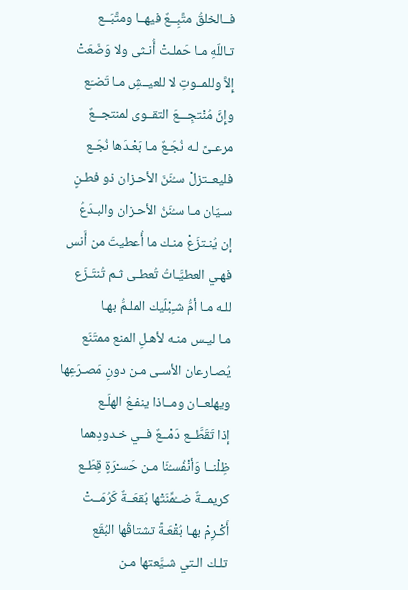فــالخلقُ متَّبِــعٌ فيهــا ومتَّبَــع
تـاللّهِ مـا حَملـتْ أُنـثى ولا وَضَعَتْ
إِلاَّ وللمــوتِ لا للعيــشِ مـا تَضـَع
وإِنَّ مُنْتجِـــعَ التقــوى لمنتجــعٌ
مرعـىً لـه نُجَـعٌ مـا بَعْـدَها نُجَـع
فليعــتزلْ سـُنَنَ الأحـزان ذو فطـنٍ
سـيّان مـا سـُنَنُ الأحـزان والبـدَعُ
إن يُنـتزَعْ منـك ما أُعطيتَ من أَنس
فهـي العطيَّـاتُ تُعطـى ثـم تُنتَـزَع
للـه مـا أمُّ شـِبْلَيك الملـمُّ بهـا
مـا ليـس منـه لأهـلِ المنع ممتَنَع
يُصـارعان الأسـى مـن دونِ مَصـرَعِها
ويهلعــان ومــاذا ينفـعُ الهلَـع
إذا تَقَطَّــع دَمْــعٌ فــي خـدودِهما
ظِلْنــا وَأنْفُسـُنَا مـن حَسـْرَةٍ قِطَـع
كريمــةٌ ضــُمِّنَتْها بُقعَــةٌ كَرُمَــتْ
أَكْـرِمْ بهـا بُقْعَـةً تشتاقُها البُقَع
تلـك الـتي شـيَّعتها مـن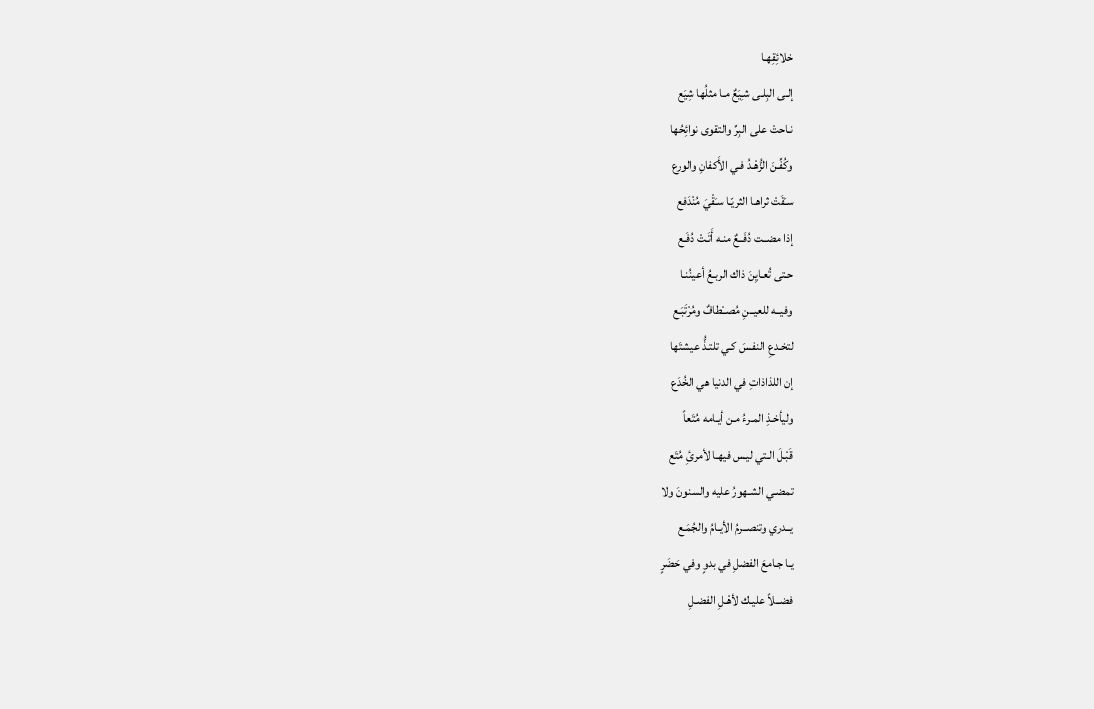خلائِقِهـا
إلـى البِلـى شـِيَعٌ مـا مثلُها شِيَع
نـاحتْ على البِرِّ والتقوى نوائِحُها
وكُفِّـنَ الزُّهْـدُ فـي الأَكفانِ والورع
سـَقَتْ ثراهـا الثريّـا سـَقْيَ مُنْدَفع
إذا مضــت دُفَــعٌ منـه أَتَـتْ دُفَـع
حـتى تُعـايِنَ ذاك الربـعُ أعينُنـا
وفيــه للعيــنِ مُصــْطافٌ ومُرْتَبَـع
لتخـدعِ النفـسَ كـي تلتـذُّ عيشتَها
إن اللذاذاتِ في الدنيا هي الخُدَع
وليأخـذِ المـرءُ مـن أيـامه مُتَعاً
قَبْـلَ الـتي ليـس فيهـا لأمرئِ مُتَع
تمضـي الشـهورُ عليه والسنونَ ولا
يــدري وتنصــرمُ الأيـامُ والجُمَـع
يـا جـامعَ الفضلِ في بدوٍ وفي حَضَرٍ
فضــلاً عليـك لأهْـلِ الفضـلِ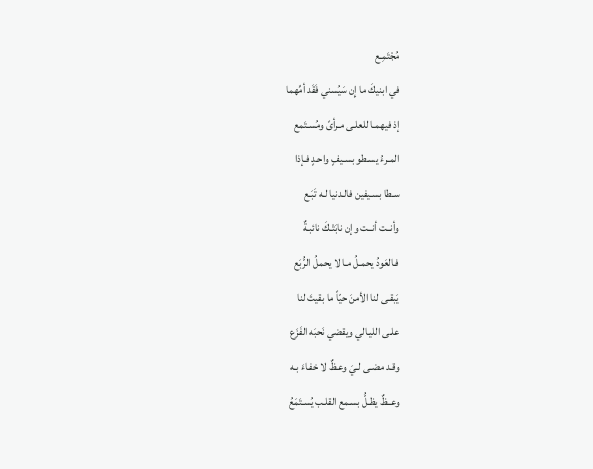مُجْتَمِـع
في ابنيكَ ما إِن سَيُسني فَقَد أمِّهما
إذ فيهمـا للعلـى مـرأىً ومُسـتَمع
المـرءُ يسـطو بسـيفٍ واحـدٍ فـإذا
سـطا بسـيفين فالـدنيا لـه تَبَـع
وأنــت أنــت وإن نابَتْـكَ نائبـةٌ
فـالعَودُ يحمـلُ مـا لا يحملُ الرُّبَع
يَبقـى لنا الأمنَ حيّاً ما بقيتَ لنا
علـى الليـالي ويقضي نَحبَه الفَزَع
وقـد مضـى لـيَ وعـظٌ لا خفـاءَ بـه
وعــظٌ يظـلُّ بسـمع القلـب يُسـتَمَعُ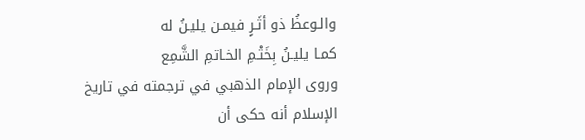والـوعظُ ذو أثَـرٍ فيمـن يليـنُ له
كمـا يليـنُ بِخَتْـمِ الخـاتمِ الشَّمِع
وروى الإمام الذهبي في ترجمته في تاريخ الإسلام أنه حكى أن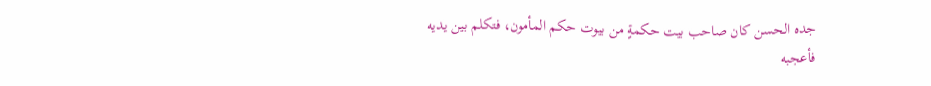جده الحسن كان صاحب بيت حكمةٍ من بيوت حكم المأمون، فتكلم بين يديه فأعجبه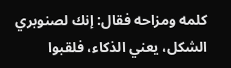كلمه ومزاحه فقال: إنك لصنوبري الشكل، يعني الذكاء، فلقبوا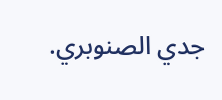جدي الصنوبري.